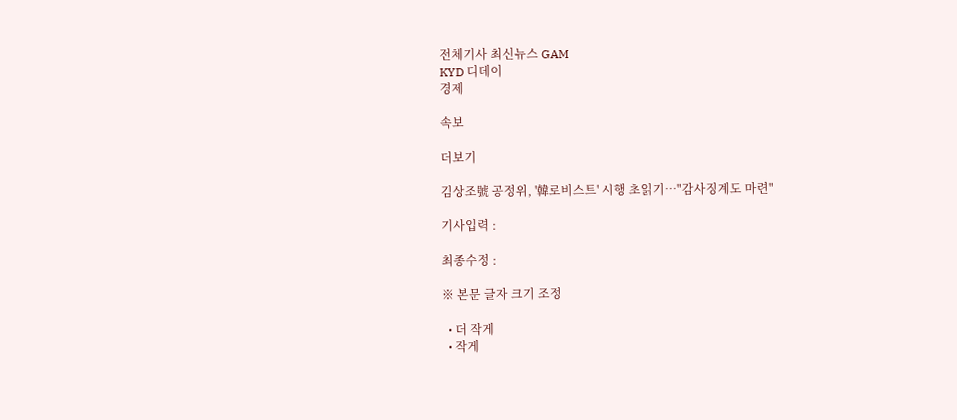전체기사 최신뉴스 GAM
KYD 디데이
경제

속보

더보기

김상조號 공정위, '韓로비스트' 시행 초읽기…"감사징계도 마련"

기사입력 :

최종수정 :

※ 본문 글자 크기 조정

  • 더 작게
  • 작게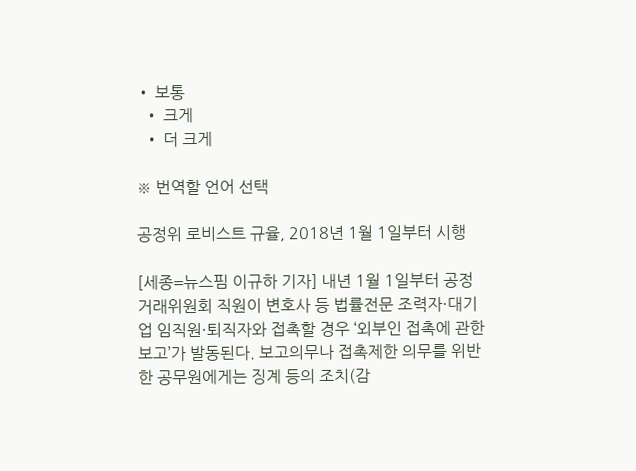• 보통
  • 크게
  • 더 크게

※ 번역할 언어 선택

공정위 로비스트 규율, 2018년 1월 1일부터 시행

[세종=뉴스핌 이규하 기자] 내년 1월 1일부터 공정거래위원회 직원이 변호사 등 법률전문 조력자·대기업 임직원·퇴직자와 접촉할 경우 ‘외부인 접촉에 관한보고’가 발동된다. 보고의무나 접촉제한 의무를 위반한 공무원에게는 징계 등의 조치(감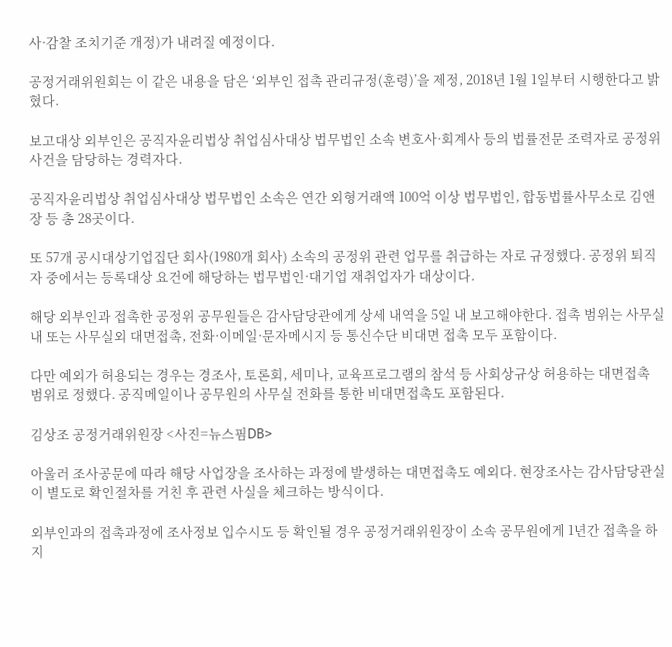사·감찰 조치기준 개정)가 내려질 예정이다.

공정거래위원회는 이 같은 내용을 담은 ‘외부인 접촉 관리규정(훈령)’을 제정, 2018년 1월 1일부터 시행한다고 밝혔다.

보고대상 외부인은 공직자윤리법상 취업심사대상 법무법인 소속 변호사·회계사 등의 법률전문 조력자로 공정위 사건을 담당하는 경력자다.

공직자윤리법상 취업심사대상 법무법인 소속은 연간 외형거래액 100억 이상 법무법인, 합동법률사무소로 김앤장 등 총 28곳이다.

또 57개 공시대상기업집단 회사(1980개 회사) 소속의 공정위 관련 업무를 취급하는 자로 규정했다. 공정위 퇴직자 중에서는 등록대상 요건에 해당하는 법무법인·대기업 재취업자가 대상이다.

해당 외부인과 접촉한 공정위 공무원들은 감사담당관에게 상세 내역을 5일 내 보고해야한다. 접촉 범위는 사무실내 또는 사무실외 대면접촉, 전화·이메일·문자메시지 등 통신수단 비대면 접촉 모두 포함이다.

다만 예외가 허용되는 경우는 경조사, 토론회, 세미나, 교육프로그램의 참석 등 사회상규상 허용하는 대면접촉 범위로 정했다. 공직메일이나 공무원의 사무실 전화를 통한 비대면접촉도 포함된다.

김상조 공정거래위원장 <사진=뉴스핌DB>

아울러 조사공문에 따라 해당 사업장을 조사하는 과정에 발생하는 대면접촉도 예외다. 현장조사는 감사담당관실이 별도로 확인절차를 거친 후 관련 사실을 체크하는 방식이다.

외부인과의 접촉과정에 조사정보 입수시도 등 확인될 경우 공정거래위원장이 소속 공무원에게 1년간 접촉을 하지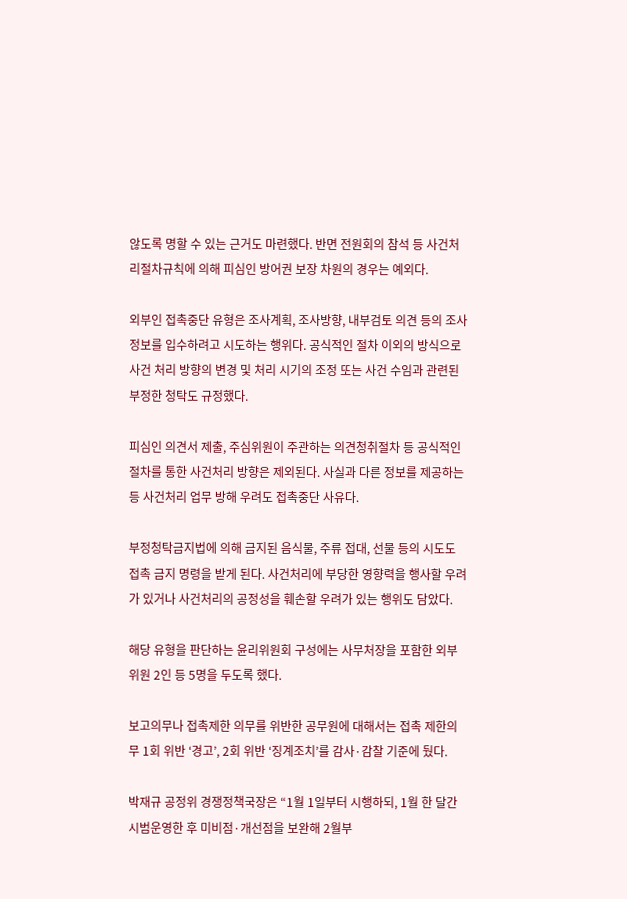않도록 명할 수 있는 근거도 마련했다. 반면 전원회의 참석 등 사건처리절차규칙에 의해 피심인 방어권 보장 차원의 경우는 예외다.

외부인 접촉중단 유형은 조사계획, 조사방향, 내부검토 의견 등의 조사정보를 입수하려고 시도하는 행위다. 공식적인 절차 이외의 방식으로 사건 처리 방향의 변경 및 처리 시기의 조정 또는 사건 수임과 관련된 부정한 청탁도 규정했다.

피심인 의견서 제출, 주심위원이 주관하는 의견청취절차 등 공식적인 절차를 통한 사건처리 방향은 제외된다. 사실과 다른 정보를 제공하는 등 사건처리 업무 방해 우려도 접촉중단 사유다.

부정청탁금지법에 의해 금지된 음식물, 주류 접대, 선물 등의 시도도 접촉 금지 명령을 받게 된다. 사건처리에 부당한 영향력을 행사할 우려가 있거나 사건처리의 공정성을 훼손할 우려가 있는 행위도 담았다.

해당 유형을 판단하는 윤리위원회 구성에는 사무처장을 포함한 외부위원 2인 등 5명을 두도록 했다.

보고의무나 접촉제한 의무를 위반한 공무원에 대해서는 접촉 제한의무 1회 위반 ‘경고’, 2회 위반 ‘징계조치’를 감사·감찰 기준에 뒀다.

박재규 공정위 경쟁정책국장은 “1월 1일부터 시행하되, 1월 한 달간 시범운영한 후 미비점·개선점을 보완해 2월부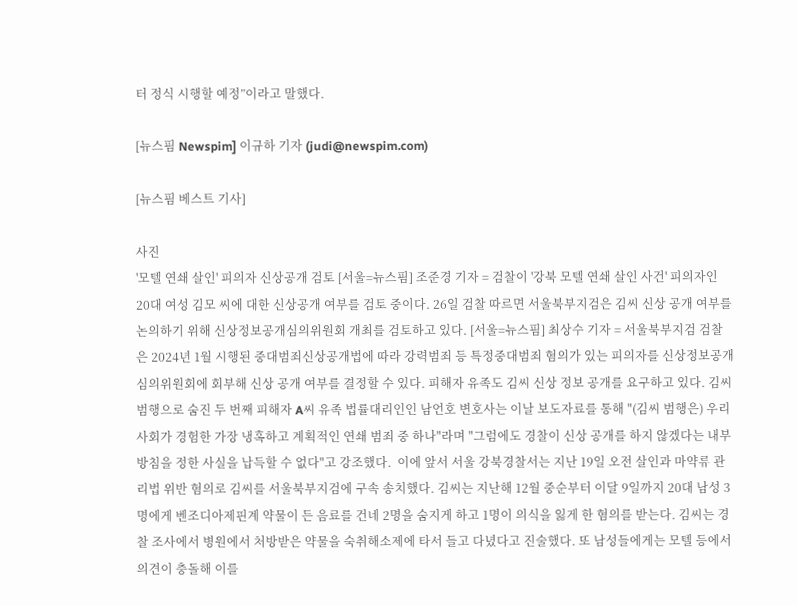터 정식 시행할 예정”이라고 말했다.

[뉴스핌 Newspim] 이규하 기자 (judi@newspim.com)

[뉴스핌 베스트 기사]

사진
'모텔 연쇄 살인' 피의자 신상공개 검토 [서울=뉴스핌] 조준경 기자 = 검찰이 '강북 모텔 연쇄 살인 사건' 피의자인 20대 여성 김모 씨에 대한 신상공개 여부를 검토 중이다. 26일 검찰 따르면 서울북부지검은 김씨 신상 공개 여부를 논의하기 위해 신상정보공개심의위원회 개최를 검토하고 있다. [서울=뉴스핌] 최상수 기자 = 서울북부지검 검찰은 2024년 1월 시행된 중대범죄신상공개법에 따라 강력범죄 등 특정중대범죄 혐의가 있는 피의자를 신상정보공개심의위원회에 회부해 신상 공개 여부를 결정할 수 있다. 피해자 유족도 김씨 신상 정보 공개를 요구하고 있다. 김씨 범행으로 숨진 두 번째 피해자 A씨 유족 법률대리인인 남언호 변호사는 이날 보도자료를 통해 "(김씨 범행은) 우리 사회가 경험한 가장 냉혹하고 계획적인 연쇄 범죄 중 하나"라며 "그럼에도 경찰이 신상 공개를 하지 않겠다는 내부 방침을 정한 사실을 납득할 수 없다"고 강조했다.  이에 앞서 서울 강북경찰서는 지난 19일 오전 살인과 마약류 관리법 위반 혐의로 김씨를 서울북부지검에 구속 송치했다. 김씨는 지난해 12월 중순부터 이달 9일까지 20대 남성 3명에게 벤조디아제핀계 약물이 든 음료를 건네 2명을 숨지게 하고 1명이 의식을 잃게 한 혐의를 받는다. 김씨는 경찰 조사에서 병원에서 처방받은 약물을 숙취해소제에 타서 들고 다녔다고 진술했다. 또 남성들에게는 모텔 등에서 의견이 충돌해 이를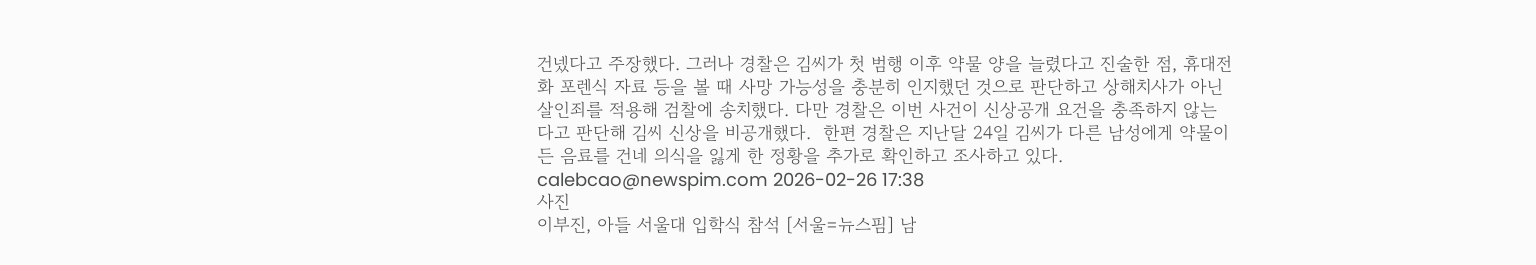건넸다고 주장했다. 그러나 경찰은 김씨가 첫 범행 이후 약물 양을 늘렸다고 진술한 점, 휴대전화 포렌식 자료 등을 볼 때 사망 가능성을 충분히 인지했던 것으로 판단하고 상해치사가 아닌 살인죄를 적용해 검찰에 송치했다. 다만 경찰은 이번 사건이 신상공개 요건을 충족하지 않는다고 판단해 김씨 신상을 비공개했다.  한편 경찰은 지난달 24일 김씨가 다른 남성에게 약물이 든 음료를 건네 의식을 잃게 한 정황을 추가로 확인하고 조사하고 있다. calebcao@newspim.com 2026-02-26 17:38
사진
이부진, 아들 서울대 입학식 참석 [서울=뉴스핌] 남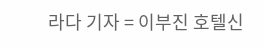라다 기자 = 이부진 호텔신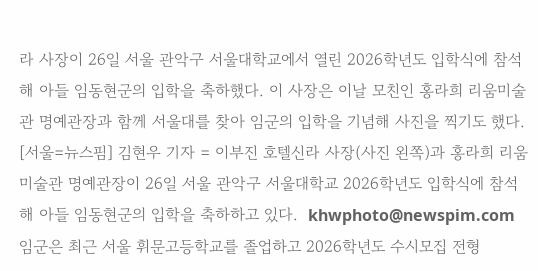라 사장이 26일 서울 관악구 서울대학교에서 열린 2026학년도 입학식에 참석해 아들 임동현군의 입학을 축하했다. 이 사장은 이날 모친인 홍라희 리움미술관 명예관장과 함께 서울대를 찾아 임군의 입학을 기념해 사진을 찍기도 했다.  [서울=뉴스핌] 김현우 기자 = 이부진 호텔신라 사장(사진 왼쪽)과 홍라희 리움미술관 명예관장이 26일 서울 관악구 서울대학교 2026학년도 입학식에 참석해 아들 임동현군의 입학을 축하하고 있다.  khwphoto@newspim.com 임군은 최근 서울 휘문고등학교를 졸업하고 2026학년도 수시모집 전형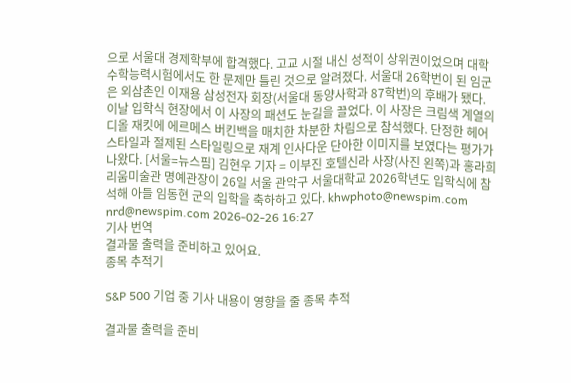으로 서울대 경제학부에 합격했다. 고교 시절 내신 성적이 상위권이었으며 대학수학능력시험에서도 한 문제만 틀린 것으로 알려졌다. 서울대 26학번이 된 임군은 외삼촌인 이재용 삼성전자 회장(서울대 동양사학과 87학번)의 후배가 됐다. 이날 입학식 현장에서 이 사장의 패션도 눈길을 끌었다. 이 사장은 크림색 계열의 디올 재킷에 에르메스 버킨백을 매치한 차분한 차림으로 참석했다. 단정한 헤어스타일과 절제된 스타일링으로 재계 인사다운 단아한 이미지를 보였다는 평가가 나왔다. [서울=뉴스핌] 김현우 기자 = 이부진 호텔신라 사장(사진 왼쪽)과 홍라희 리움미술관 명예관장이 26일 서울 관악구 서울대학교 2026학년도 입학식에 참석해 아들 임동현 군의 입학을 축하하고 있다. khwphoto@newspim.com nrd@newspim.com 2026-02-26 16:27
기사 번역
결과물 출력을 준비하고 있어요.
종목 추적기

S&P 500 기업 중 기사 내용이 영향을 줄 종목 추적

결과물 출력을 준비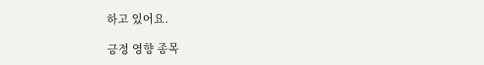하고 있어요.

긍정 영향 종목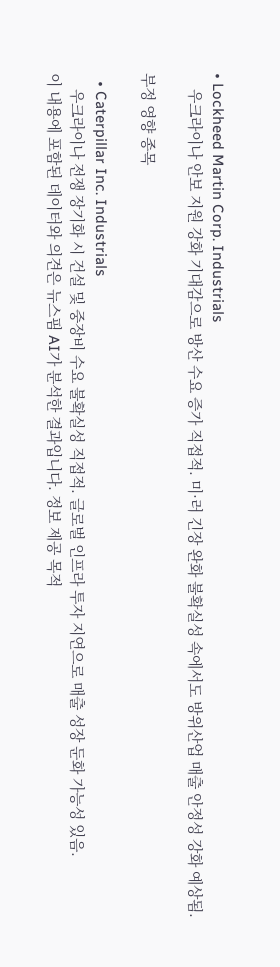• Lockheed Martin Corp. Industrials
    우크라이나 안보 지원 강화 기대감으로 방산 수요 증가 직접적. 미·러 긴장 완화 불확실성 속에서도 방위산업 매출 안정성 강화 예상됨.

부정 영향 종목

  • Caterpillar Inc. Industrials
    우크라이나 전쟁 장기화 시 건설 및 중장비 수요 불확실성 직접적. 글로벌 인프라 투자 지연으로 매출 성장 둔화 가능성 있음.
이 내용에 포함된 데이터와 의견은 뉴스핌 AI가 분석한 결과입니다. 정보 제공 목적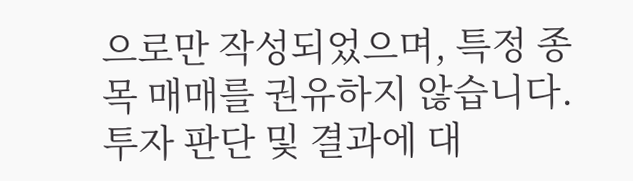으로만 작성되었으며, 특정 종목 매매를 권유하지 않습니다. 투자 판단 및 결과에 대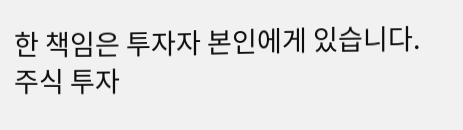한 책임은 투자자 본인에게 있습니다. 주식 투자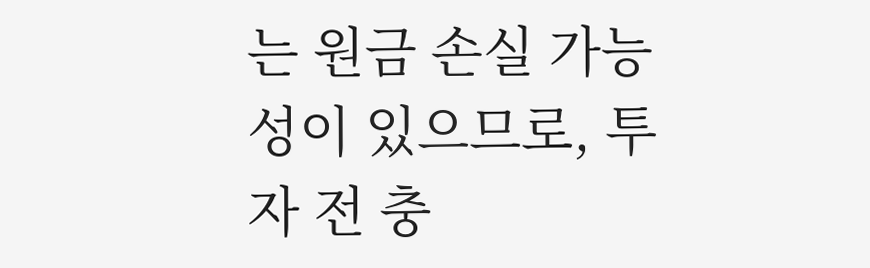는 원금 손실 가능성이 있으므로, 투자 전 충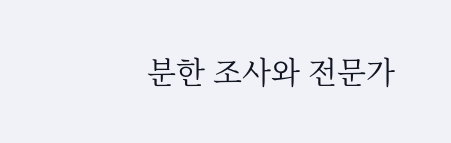분한 조사와 전문가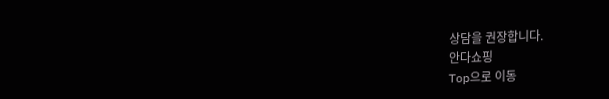상담을 권장합니다.
안다쇼핑
Top으로 이동